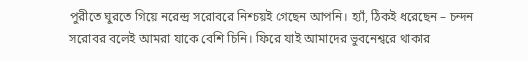পুরীতে ঘুরতে গিয়ে নরেন্দ্র সরোবরে নিশ্চয়ই গেছেন আপনি। হ্যাঁ, ঠিকই ধরেছেন – চন্দন সরোবর বলেই আমরা যাকে বেশি চিনি। ফিরে যাই আমাদের ভুবনেশ্বরে থাকার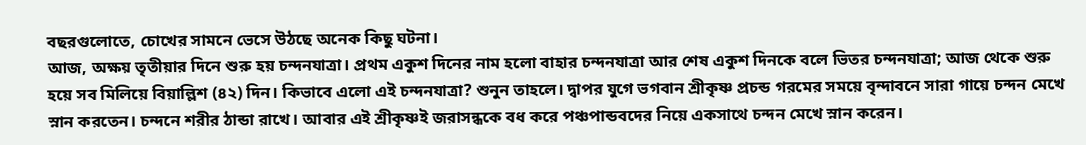বছরগুলোতে, চোখের সামনে ভেসে উঠছে অনেক কিছু ঘটনা।
আজ, অক্ষয় তৃতীয়ার দিনে শুরু হয় চন্দনযাত্রা। প্রথম একুশ দিনের নাম হলো বাহার চন্দনযাত্রা আর শেষ একুশ দিনকে বলে ভিতর চন্দনযাত্রা; আজ থেকে শুরু হয়ে সব মিলিয়ে বিয়াল্লিশ (৪২) দিন। কিভাবে এলো এই চন্দনযাত্রা? শুনুন তাহলে। দ্বাপর যুগে ভগবান শ্রীকৃষ্ণ প্রচন্ড গরমের সময়ে বৃন্দাবনে সারা গায়ে চন্দন মেখে স্নান করতেন। চন্দনে শরীর ঠান্ডা রাখে। আবার এই শ্রীকৃষ্ণই জরাসন্ধকে বধ করে পঞ্চপান্ডবদের নিয়ে একসাথে চন্দন মেখে স্নান করেন।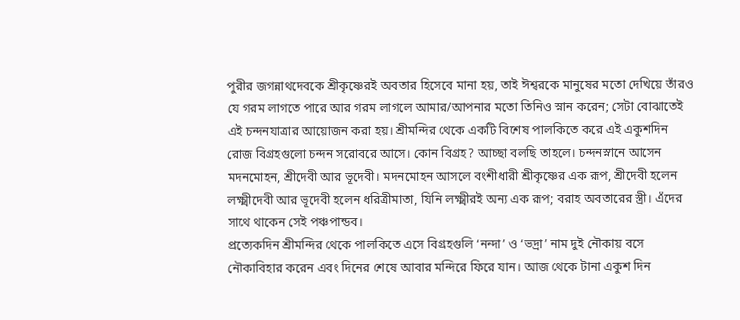পুরীর জগন্নাথদেবকে শ্রীকৃষ্ণেরই অবতার হিসেবে মানা হয়, তাই ঈশ্বরকে মানুষের মতো দেখিয়ে তাঁরও যে গরম লাগতে পারে আর গরম লাগলে আমার/আপনার মতো তিনিও স্নান করেন; সেটা বোঝাতেই এই চন্দনযাত্রার আয়োজন করা হয়। শ্রীমন্দির থেকে একটি বিশেষ পালকিতে করে এই একুশদিন রোজ বিগ্রহগুলো চন্দন সরোবরে আসে। কোন বিগ্রহ? আচ্ছা বলছি তাহলে। চন্দনস্নানে আসেন মদনমোহন, শ্রীদেবী আর ভূদেবী। মদনমোহন আসলে বংশীধারী শ্রীকৃষ্ণের এক রূপ, শ্রীদেবী হলেন লক্ষ্মীদেবী আর ভূদেবী হলেন ধরিত্রীমাতা, যিনি লক্ষ্মীরই অন্য এক রূপ; বরাহ অবতারের স্ত্রী। এঁদের সাথে থাকেন সেই পঞ্চপান্ডব।
প্রত্যেকদিন শ্রীমন্দির থেকে পালকিতে এসে বিগ্রহগুলি ‘নন্দা’ ও ‘ভদ্রা’ নাম দুই নৌকায় বসে নৌকাবিহার করেন এবং দিনের শেষে আবার মন্দিরে ফিরে যান। আজ থেকে টানা একুশ দিন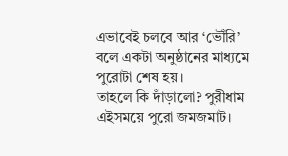এভাবেই চলবে আর ‘ভৌঁরি’ বলে একটা অনুষ্ঠানের মাধ্যমে পুরোটা শেষ হয়।
তাহলে কি দাঁড়ালো? পুরীধাম এইসময়ে পুরো জমজমাট।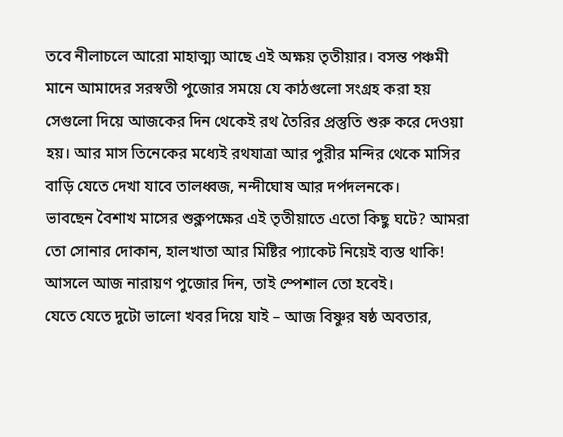তবে নীলাচলে আরো মাহাত্ম্য আছে এই অক্ষয় তৃতীয়ার। বসন্ত পঞ্চমী মানে আমাদের সরস্বতী পুজোর সময়ে যে কাঠগুলো সংগ্রহ করা হয় সেগুলো দিয়ে আজকের দিন থেকেই রথ তৈরির প্রস্তুতি শুরু করে দেওয়া হয়। আর মাস তিনেকের মধ্যেই রথযাত্রা আর পুরীর মন্দির থেকে মাসির বাড়ি যেতে দেখা যাবে তালধ্বজ, নন্দীঘোষ আর দর্পদলনকে।
ভাবছেন বৈশাখ মাসের শুক্লপক্ষের এই তৃতীয়াতে এতো কিছু ঘটে? আমরা তো সোনার দোকান, হালখাতা আর মিষ্টির প্যাকেট নিয়েই ব্যস্ত থাকি! আসলে আজ নারায়ণ পুজোর দিন, তাই স্পেশাল তো হবেই।
যেতে যেতে দুটো ভালো খবর দিয়ে যাই – আজ বিষ্ণুর ষষ্ঠ অবতার,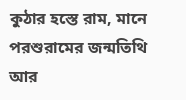কুঠার হস্তে রাম, মানে পরশুরামের জন্মতিথি আর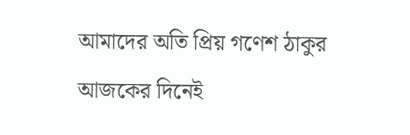আমাদের অতি প্রিয় গণেশ ঠাকুর আজকের দিনেই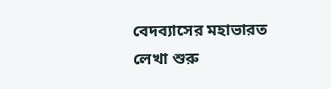বেদব্যাসের মহাভারত লেখা শুরু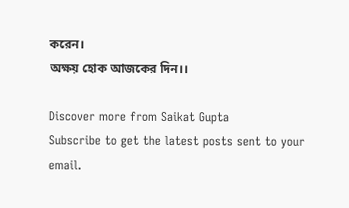করেন।
অক্ষয় হোক আজকের দিন।।

Discover more from Saikat Gupta
Subscribe to get the latest posts sent to your email.